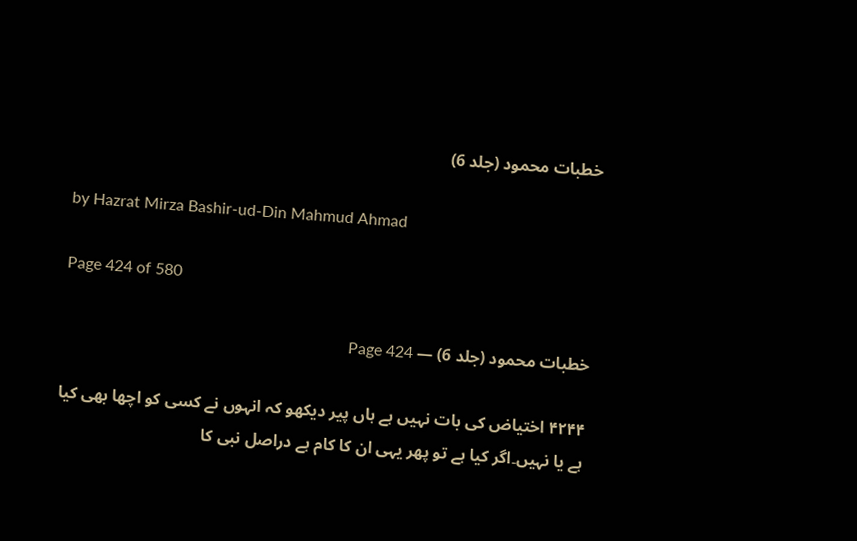خطبات محمود (جلد 6)

by Hazrat Mirza Bashir-ud-Din Mahmud Ahmad

Page 424 of 580

خطبات محمود (جلد 6) — Page 424

۴۲۴۴ اختیاض کی بات نہیں ہے ہاں پیر دیکھو کہ انہوں نے کسی کو اچھا بھی کیا ہے یا نہیں۔اگر کیا ہے تو پھر یہی ان کا کام ہے دراصل نبی کا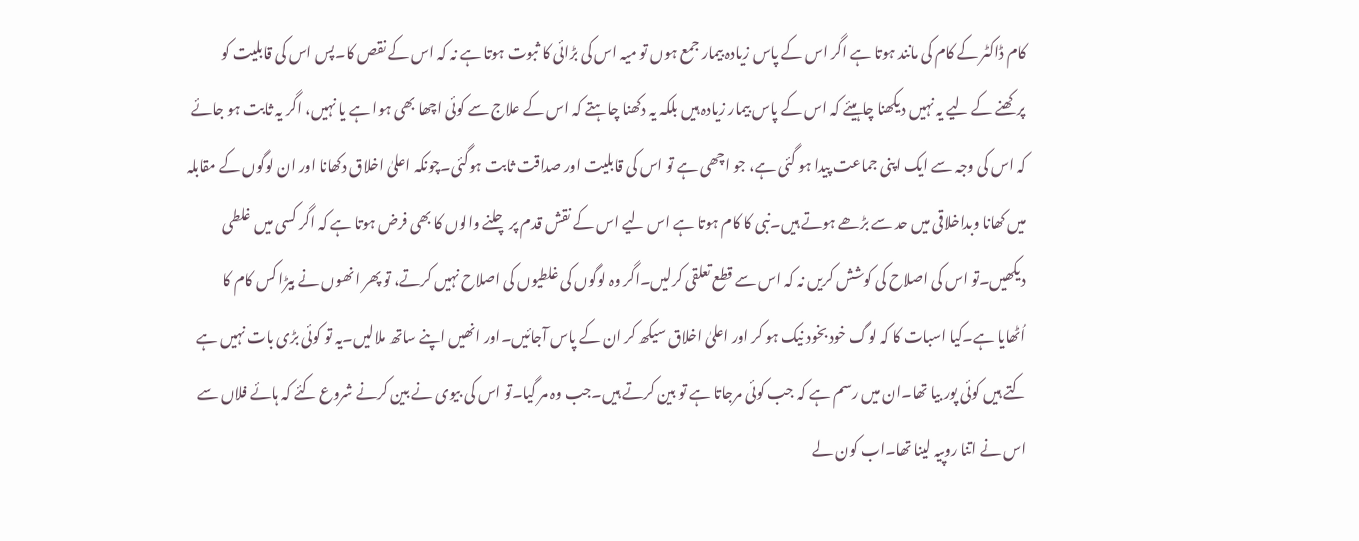کام ڈاکٹر کے کام کی مانند ہوتا ہے اگر اس کے پاس زیادہ بیمار جمع ہوں تو میہ اس کی بڑائی کا ثبوت ہوتا ہے نہ کہ اس کے نقص کا۔پس اس کی قابلیت کو پرکھنے کے لیے یہ نہیں دیکھنا چاہیئے کہ اس کے پاس بیمار زیادہ ہیں بلکہ یہ دکھنا چاہتے کہ اس کے علاج سے کوئی اچھا بھی ہوا ہے یا نہیں، اگر یہ ثابت ہو جائے کہ اس کی وجہ سے ایک اپنی جماعت پیدا ہو گئی ہے، جو اچھی ہے تو اس کی قابلیت اور صداقت ثابت ہوگئی۔چونکہ اعلیٰ اخلاق دکھانا اور ان لوگوں کے مقابلہ میں کھانا وبداخلاقی میں حد سے بڑھے ہوتے ہیں۔نبی کا کام ہوتا ہے اس لیے اس کے نقش قدم پر چلنے والوں کا بھی فرض ہوتا ہے کہ اگر کسی میں غلطی دیکھیں۔تو اس کی اصلاح کی کوشش کریں نہ کہ اس سے قطع تعلقی کرلیں۔اگر وہ لوگوں کی غلطیوں کی اصلاح نہیں کرتے، تو پھر انھوں نے بیڑا کس کام کا اُٹھایا ہے۔کیا اسبات کا کہ لوگ خود بخود نیک ہو کر اور اعلیٰ اخلاق سیکھ کر ان کے پاس آجائیں۔اور انھیں اپنے ساتھ ملالیں۔یہ تو کوئی بڑی بات نہیں ہے کتے ہیں کوئی پور بیا تھا۔ان میں رسم ہے کہ جب کوئی مرجاتا ہے تو بین کرتے ہیں۔جب وہ مر گیا۔تو اس کی بیوی نے بین کرنے شروع کئے کہ ہائے فلاں سے اس نے اتنا روپیہ لینا تھا۔اب کون لے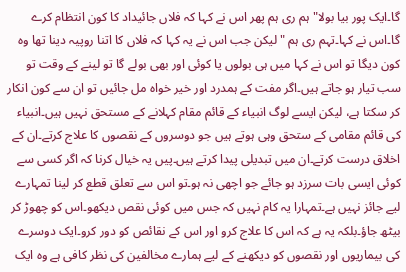گا۔ایک پور بیا بولا" ہم ری ہم پھر اس نے کہا کہ فلاں جائیداد کا کون انتظام کرے گا۔اس نے کہا۔تہم ری ہم " لیکن جب اس نے یہ کہا کہ فلاں کا اتنا روپیہ دینا تھا وہ کون دیگا تو اس نے کہا میں ہی بولوں یا کوئی اور بھی بولے گا تو لینے کے وقت تو سب تیار ہو جاتے ہیں۔اگر مفت کے ہمدرد اور خیر خواہ مل جائیں تو ان سے کون انکار کر سکتا ہے، لیکن ایسے لوگ انبیاء کے قائم مقام کہلانے کے مستحق نہیں ہیں۔انبیاء کی قائم مقامی کے ستحق وہی ہوتے ہیں جو دوسروں کے نقصوں کا علاج کرتے۔ان کے اخلاق درست کرتے۔ان میں تبدیلی پیدا کرتے ہیں۔پیں یہ خیال کرنا کہ اگر کسی سے کوئی ایسی بات سرزد ہو جائے جو اچھی نہ ہو۔تو اس سے تعلق قطع کر لینا تمہارے لیے جائز نہیں ہے۔تمہارا یہ کام نہیں کہ جس میں کوئی نقص دیکھو۔اس کو چھوڑ کر بیٹھ جاؤ۔بلکہ یہ ہے کہ اس کا علاج کرو اور اس کے نقائص کو دور کرو۔ایک دوسرے کی بیماریوں اور نقصوں کو دیکھنے کے لیے ہمارے مخالفین کی نظر کافی ہے وہ ایک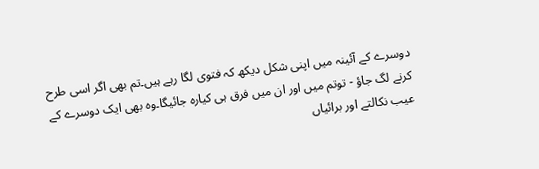دوسرے کے آئینہ میں اپنی شکل دیکھ کہ فتوی لگا رہے ہیں۔تم بھی اگر اسی طرح کرنے لگ جاؤ - توتم میں اور ان میں فرق ہی کیارہ جائیگا۔وہ بھی ایک دوسرے کے عیب نکالتے اور برائیاں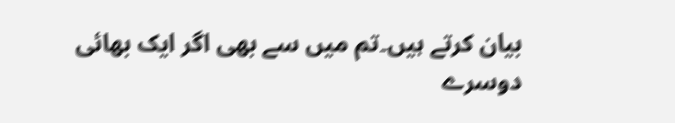بیان کرتے ہیں۔تم میں سے بھی اگر ایک بھائی دوسرے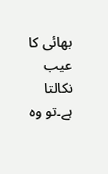بھائی کا عیب نکالتا ہے۔تو وہ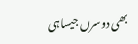بھی دوسرں جیساہی